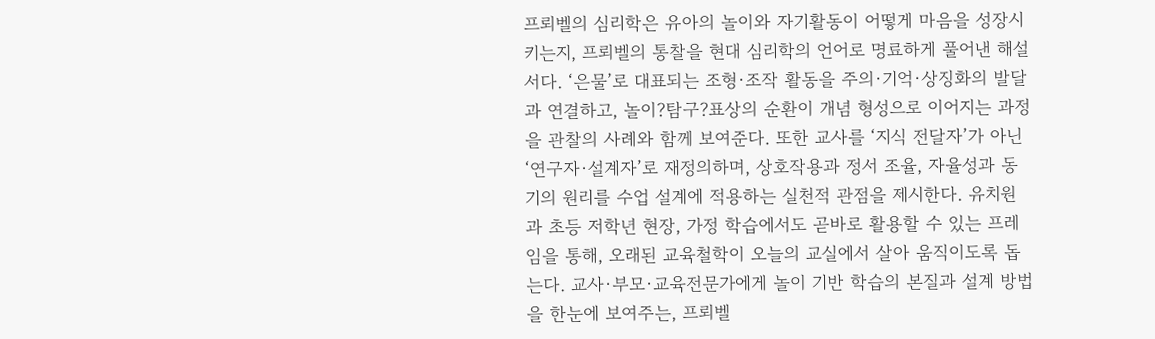프뢰벨의 심리학은 유아의 놀이와 자기활동이 어떻게 마음을 성장시키는지, 프뢰벨의 통찰을 현대 심리학의 언어로 명료하게 풀어낸 해설서다. ‘은물’로 대표되는 조형·조작 활동을 주의·기억·상징화의 발달과 연결하고, 놀이?탐구?표상의 순환이 개념 형성으로 이어지는 과정을 관찰의 사례와 함께 보여준다. 또한 교사를 ‘지식 전달자’가 아닌 ‘연구자·설계자’로 재정의하며, 상호작용과 정서 조율, 자율성과 동기의 원리를 수업 설계에 적용하는 실천적 관점을 제시한다. 유치원과 초등 저학년 현장, 가정 학습에서도 곧바로 활용할 수 있는 프레임을 통해, 오래된 교육철학이 오늘의 교실에서 살아 움직이도록 돕는다. 교사·부모·교육전문가에게 놀이 기반 학습의 본질과 설계 방법을 한눈에 보여주는, 프뢰벨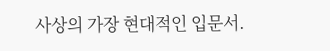사상의 가장 현대적인 입문서.